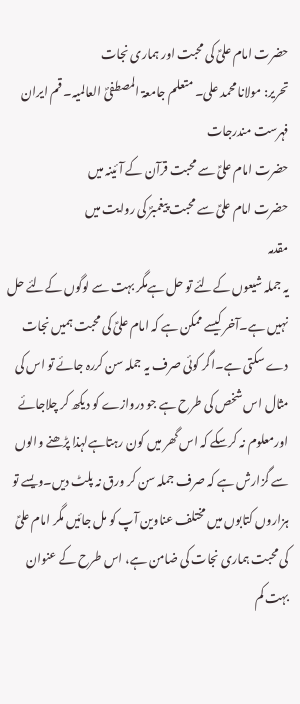حضرت امام علیؑ کی محبت اور ہماری نجات
تحریر: مولانا محمد علی۔ متعلم جامعۃ المصطفیؐ العالمیہ۔ قم ایران
فہرست مندرجات
حضرت امام علیؑ سے محبت قرآن کے آئینہ میں
حضرت امام علیؑ سے محبت پیغمبرؐ کی روایت میں
مقدمہ
یہ جملہ شیعوں کےلئے تو حل ہےمگر بہت سے لوگوں کےلئے حل نہیں ہے۔آخر کیسے ممکن ہے کہ امام علیؑ کی محبت ہمیں نجات دے سکتی ہے۔اگر کوئی صرف یہ جملہ سن کررہ جائے تو اس کی مثال اس شخص کی طرح ہے جو دروازے کو دیکھ کر چلاجائے اورمعلوم نہ کرسکے کہ اس گھر میں کون رہتاہےلہذا پڑھنے والوں سے گزارش ہے کہ صرف جملہ سن کر ورق نہ پلٹ دیں۔ویسے تو ہزاروں کتابوں میں مختلف عناوین آپ کو مل جائیں مگر امام علیؑ کی محبت ہماری نجات کی ضامن ہے، اس طرح کے عنوان بہت کم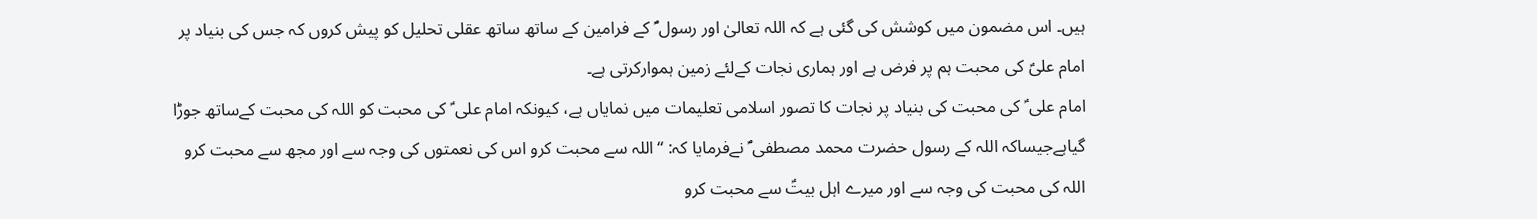ہیں۔ اس مضمون میں کوشش کی گئی ہے کہ اللہ تعالیٰ اور رسول ؐ کے فرامین کے ساتھ ساتھ عقلی تحلیل کو پیش کروں کہ جس کی بنیاد پر امام علیؑ کی محبت ہم پر فرض ہے اور ہماری نجات کےلئے زمین ہموارکرتی ہے۔
امام علی ؑ کی محبت کی بنیاد پر نجات کا تصور اسلامی تعلیمات میں نمایاں ہے، کیونکہ امام علی ؑ کی محبت کو اللہ کی محبت کےساتھ جوڑا گیاہےجیساکہ اللہ کے رسول حضرت محمد مصطفی ؐ نےفرمایا کہ: “اللہ سے محبت کرو اس کی نعمتوں کی وجہ سے اور مجھ سے محبت کرو اللہ کی محبت کی وجہ سے اور میرے اہل بیتؑ سے محبت کرو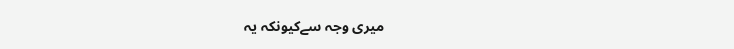میری وجہ سےکیونکہ یہ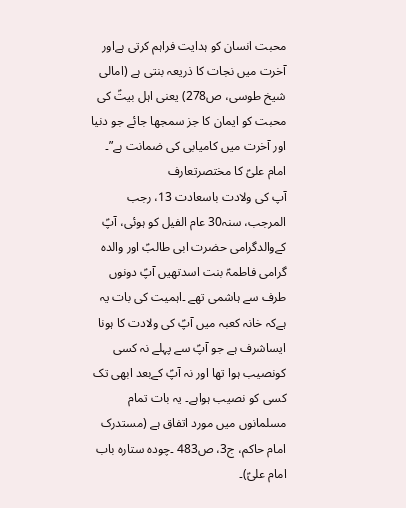محبت انسان کو ہدایت فراہم کرتی ہےاور آخرت میں نجات کا ذریعہ بنتی ہے (امالی شیخ طوسی، ص278) یعنی اہل بیتؑ کی محبت کو ایمان کا جز سمجھا جائے جو دنیا اور آخرت میں کامیابی کی ضمانت ہے”۔
امام علیؑ کا مختصرتعارف
آپ کی ولادت باسعادت 13، رجب المرجب، سنہ30 عام الفیل کو ہوئی، آپؑ کےوالدگرامی حضرت ابی طالبؑ اور والدہ گرامی فاطمہؑ بنت اسدتھیں آپؑ دونوں طرف سے ہاشمی تھے ۔اہمیت کی بات یہ ہےکہ خانہ کعبہ میں آپؑ کی ولادت کا ہونا ایساشرف ہے جو آپؑ سے پہلے نہ کسی کونصیب ہوا تھا اور نہ آپؑ کےبعد ابھی تک کسی کو نصیب ہواہے۔ یہ بات تمام مسلمانوں میں مورد اتفاق ہے (مستدرک امام حاکم، ج3، ص483 ۔چودہ ستارہ باب امام علیؑ)۔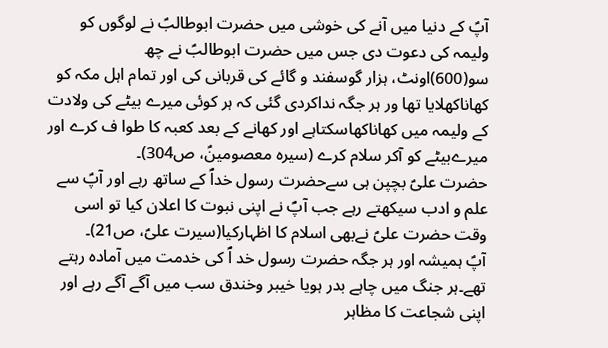آپؑ کے دنیا میں آنے کی خوشی میں حضرت ابوطالبؑ نے لوگوں کو ولیمہ کی دعوت دی جس میں حضرت ابوطالبؑ نے چھ سو(600)اونٹ، ہزار گوسفند و گائے کی قربانی کی اور تمام اہل مکہ کو کھاناکھلایا تھا ور ہر جگہ نداکردی گئی کہ ہر کوئی میرے بیٹے کی ولادت کے ولیمہ میں کھاناکھاسکتاہے اور کھانے کے بعد کعبہ کا طوا ف کرے اور میرےبیٹے کو آکر سلام کرے (سیرہ معصومینؑ، ص304)۔
حضرت علیؑ بچپن ہی سےحضرت رسول خداؐ کے ساتھ رہے اور آپؑ سے علم و ادب سیکھتے رہے جب آپؐ نے اپنی نبوت کا اعلان کیا تو اسی وقت حضرت علیؑ نےبھی اسلام کا اظہارکیا(سیرت علیؑ، ص21)۔
آپؑ ہمیشہ اور ہر جگہ حضرت رسول خد اؐ کی خدمت میں آمادہ رہتے تھے۔ہر جنگ میں چاہے بدر ہویا خیبر وخندق سب میں آگے آگے رہے اور اپنی شجاعت کا مظاہر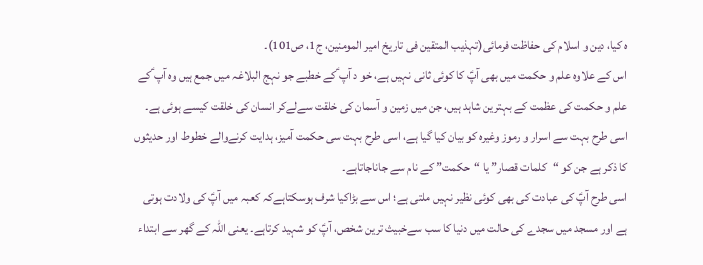ہ کیا، دین و اسلام کی حفاظت فرمائی(تہذیب المتقین فی تاریخ امیر المومنین، ج1، ص101)۔
اس کے علاوہ علم و حکمت میں بھی آپؑ کا کوئی ثانی نہیں ہے، خو د آپ ؑکے خطبے جو نہج البلاغہ میں جمع ہیں وہ آپ ؑکے علم و حکمت کی عظمت کے بہترین شاہد ہیں، جن میں زمین و آسمان کی خلقت سےلےکر انسان کی خلقت کیسے ہوئی ہے۔ اسی طرح بہت سے اسرار و رموز وغیرہ کو بیان کیا گیا ہے، اسی طرح بہت سی حکمت آمیز، ہدایت کرنےوالے خطوط اور حدیثوں کا ذکر ہے جن کو “کلمات قصار” یا “حکمت” کے نام سے جاناجاتاہے۔
اسی طرح آپؑ کی عبادت کی بھی کوئی نظیر نہیں ملتی ہے؛ اس سے بڑاکیا شرف ہوسکتاہےکہ کعبہ میں آپؑ کی ولادت ہوتی ہے اور مسجد میں سجدے کی حالت میں دنیا کا سب سےخبیث ترین شخص، آپؑ کو شہید کرتاہے۔ یعنی اللہ کے گھر سے ابتداء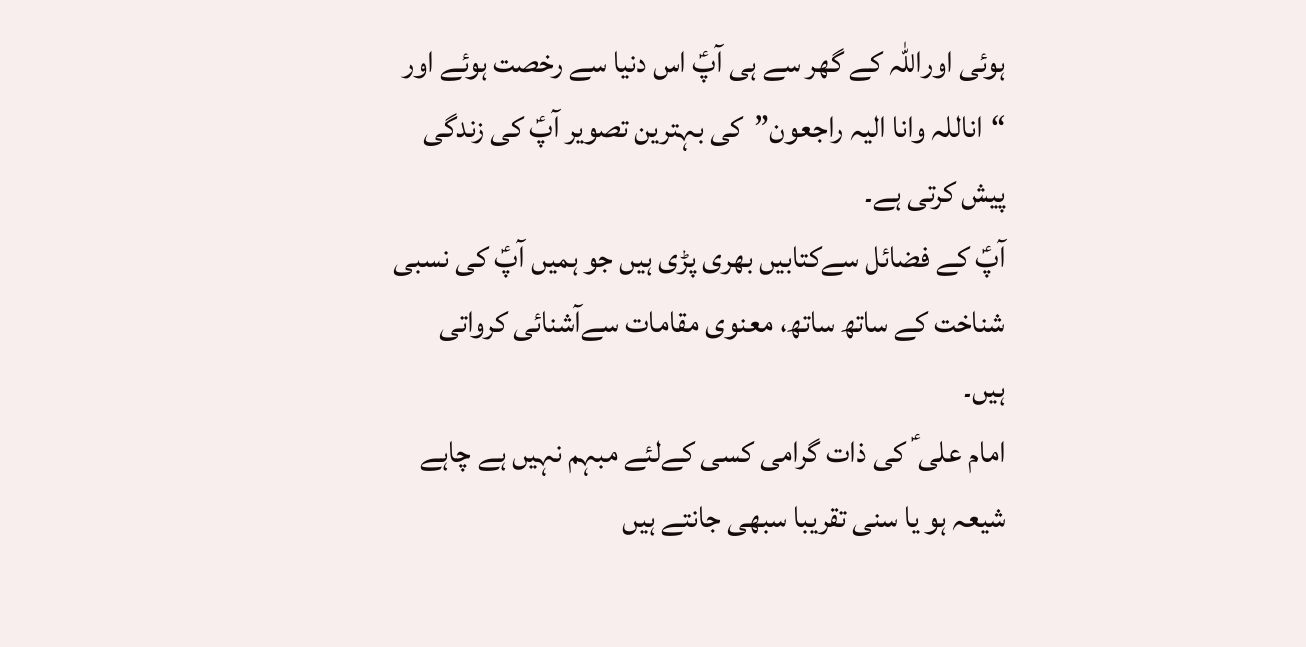ہوئی اوراللہ کے گھر سے ہی آپؑ اس دنیا سے رخصت ہوئے اور “اناللہ وانا الیہ راجعون”کی بہترین تصویر آپؑ کی زندگی پیش کرتی ہے۔
آپؑ کے فضائل سےکتابیں بھری پڑی ہیں جو ہمیں آپؑ کی نسبی شناخت کے ساتھ ساتھ، معنوی مقامات سےآشنائی کرواتی ہیں۔
امام علی ؑ کی ذات گرامی کسی کےلئے مبہم نہیں ہے چاہے شیعہ ہو یا سنی تقریبا سبھی جانتے ہیں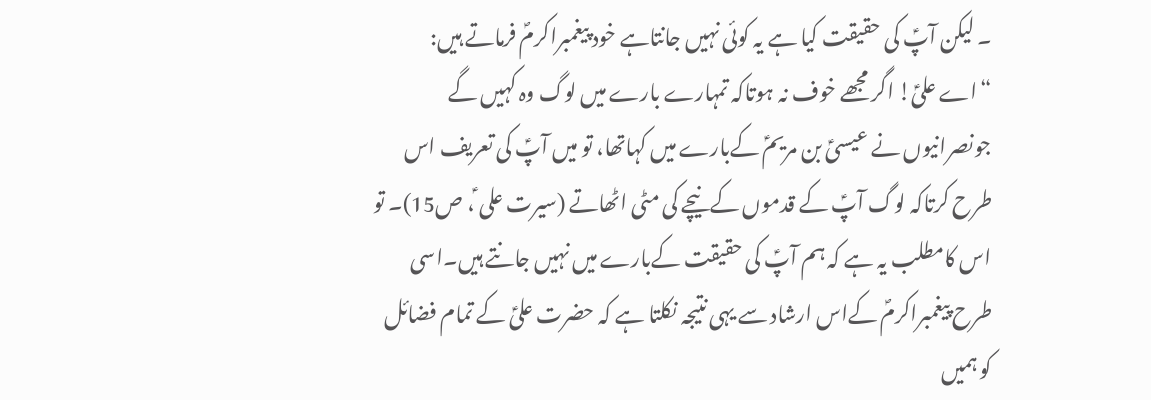۔ لیکن آپؑ کی حقیقت کیا ہے یہ کوئی نہیں جانتاہے خود پیغمبراکرمؐ فرماتے ہیں:
“اے علیؑ! اگر مجھے خوف نہ ہوتاکہ تمہارے بارے میں لوگ وہ کہیں گے جونصرانیوں نے عیسیؑ بن مریمؑ کےبارے میں کہاتھا، تو میں آپؑ کی تعریف اس طرح کرتاکہ لوگ آپؑ کے قدموں کےنیچے کی مٹی اٹھاتے (سیرت علی ؑ، ص15)۔ تو اس کامطلب یہ ہے کہ ہم آپؑ کی حقیقت کےبارے میں نہیں جانتے ہیں۔اسی طرح پیغمبراکرمؐ کےاس ارشاد سے یہی نتیجہ نکلتا ہے کہ حضرت علیؑ کے تمام فضائل کو ہمیں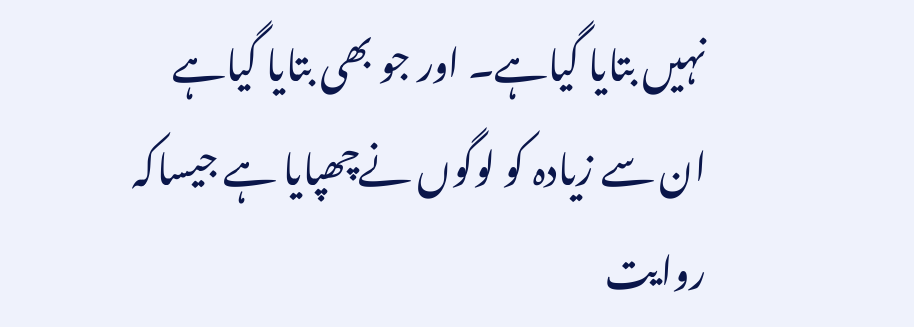نہیں بتایا گیاہے۔ اور جو بھی بتایا گیاہے ان سے زیادہ کو لوگوں نےچھپایا ہے جیساکہ روایت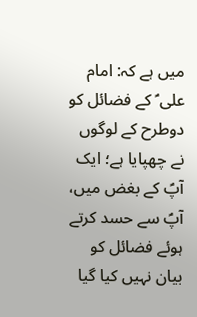میں ہے کہ: امام علی ؑ کے فضائل کو دوطرح کے لوگوں نے چھپایا ہے؛ ایک آپؑ کے بغض میں، آپؑ سے حسد کرتے ہوئے فضائل کو بیان نہیں کیا گیا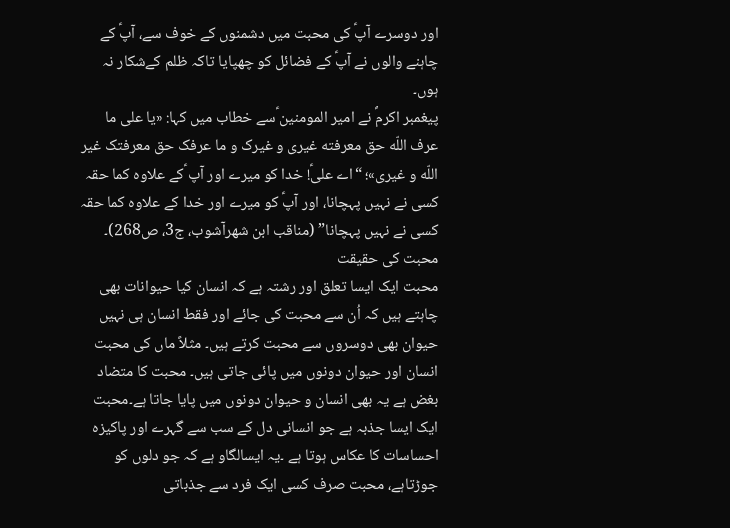اور دوسرے آپؑ کی محبت میں دشمنوں کے خوف سے، آپؑ کے چاہنے والوں نے آپؑ کے فضائل کو چھپایا تاکہ ظلم کےشکار نہ ہوں۔
پیغمبر اکرمؐ نے امیر المومنین ؑسے خطاب میں کہا: «یا علی ما عرف اللّه حق معرفته غیری و غیرک و ما عرفک حق معرفتک غیر اللّه و غیری»؛ “اے علیؑ! خدا کو میرے اور آپ ؑکے علاوہ کما حقہ کسی نے نہیں پہچانا، اور آپؑ کو میرے اور خدا کے علاوہ کما حقہ کسی نے نہیں پہچانا” (مناقب ابن شهرآشوب، ج3، ص268)۔
محبت کی حقیقت
محبت ایک ایسا تعلق اور رشتہ ہے کہ انسان کیا حیوانات بھی چاہتے ہیں کہ اُن سے محبت کی جائے اور فقط انسان ہی نہیں حیوان بھی دوسروں سے محبت کرتے ہیں۔ مثلاً ماں کی محبت انسان اور حیوان دونوں میں پائی جاتی ہیں۔ محبت کا متضاد بغض ہے یہ بھی انسان و حیوان دونوں میں پایا جاتا ہے۔محبت ایک ایسا جذبہ ہے جو انسانی دل کے سب سے گہرے اور پاکیزہ احساسات کا عکاس ہوتا ہے ۔یہ ایسالگاو ہے کہ جو دلوں کو جوڑتاہے، محبت صرف کسی ایک فرد سے جذباتی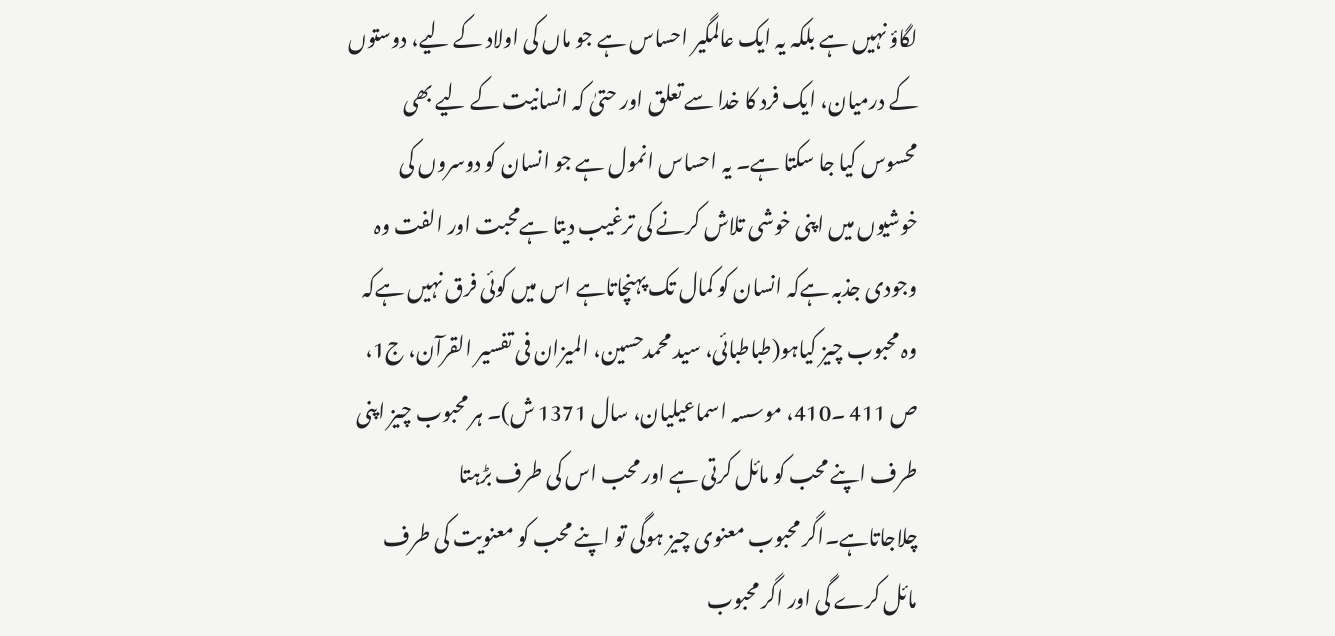لگاؤ نہیں ہے بلکہ یہ ایک عالمگیر احساس ہے جو ماں کی اولاد کے لیے، دوستوں کے درمیان، ایک فرد کا خدا سے تعلق اور حتیٰ کہ انسانیت کے لیے بھی محسوس کیا جا سکتا ہے۔ یہ احساس انمول ہے جو انسان کو دوسروں کی خوشیوں میں اپنی خوشی تلاش کرنے کی ترغیب دیتا ہےمحبت اور الفت وہ وجودی جذبہ ہےکہ انسان کو کمال تک پہنچاتاہے اس میں کوئی فرق نہیں ہےکہ وہ محبوب چیز کیاہو(طباطبائی، سید محمدحسین، المیزان فی تفسیر القرآن، ج1، ص 411 ۔410، موسسہ اسماعیلیان، سال 1371 ش)۔ ہر محبوب چیز اپنی طرف اپنے محب کو مائل کرتی ہے اور محب اس کی طرف بڑہتا چلاجاتاہے۔اگر محبوب معنوی چیز ہوگی تو اپنے محب کو معنویت کی طرف مائل کرے گی اور اگر محبوب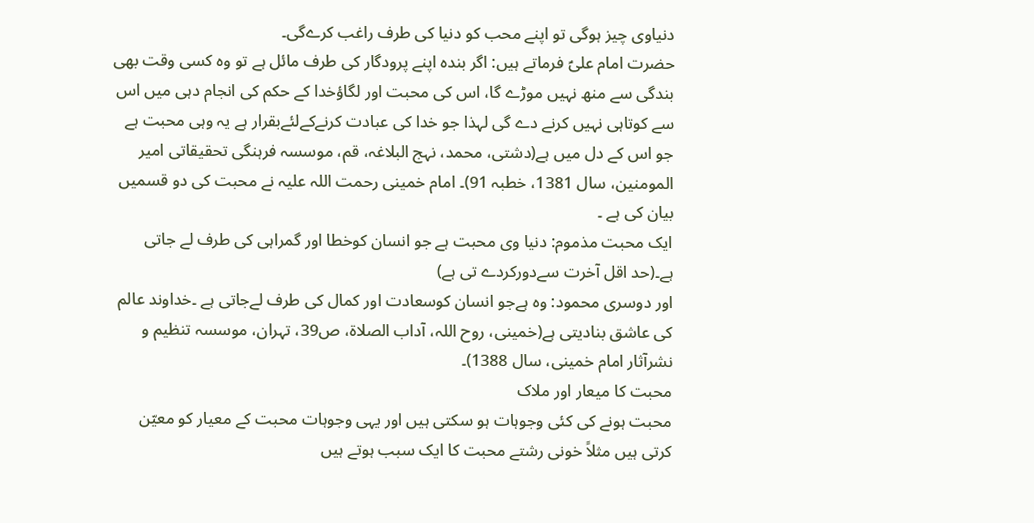دنیاوی چیز ہوگی تو اپنے محب کو دنیا کی طرف راغب کرےگی۔
حضرت امام علیؑ فرماتے ہیں: اگر بندہ اپنے پرودگار کی طرف مائل ہے تو وہ کسی وقت بھی بندگی سے منھ نہیں موڑے گا، اس کی محبت اور لگاؤخدا کے حکم کی انجام دہی میں اس سے کوتاہی نہیں کرنے دے گی لہذا جو خدا کی عبادت کرنےکےلئےبقرار ہے یہ وہی محبت ہے جو اس کے دل میں ہے(دشتی، محمد، نہج البلاغہ، قم، موسسہ فرہنگی تحقیقاتی امیر المومنین، سال 1381، خطبہ 91)۔ امام خمینی رحمت اللہ علیہ نے محبت کی دو قسمیں بیان کی ہے ۔
ایک محبت مذموم: دنیا وی محبت ہے جو انسان کوخطا اور گمراہی کی طرف لے جاتی ہے۔(حد اقل آخرت سےدورکردے تی ہے)
اور دوسری محمود: وہ ہےجو انسان کوسعادت اور کمال کی طرف لےجاتی ہے ۔خداوند عالم کی عاشق بنادیتی ہے(خمینی، روح اللہ، آداب الصلاۃ، ص39، تہران، موسسہ تنظیم و نشرآثار امام خمینی، سال 1388)۔
محبت کا میعار اور ملاک
محبت ہونے کی کئی وجوہات ہو سکتی ہیں اور یہی وجوہات محبت کے معیار کو معیّن کرتی ہیں مثلاً خونی رشتے محبت کا ایک سبب ہوتے ہیں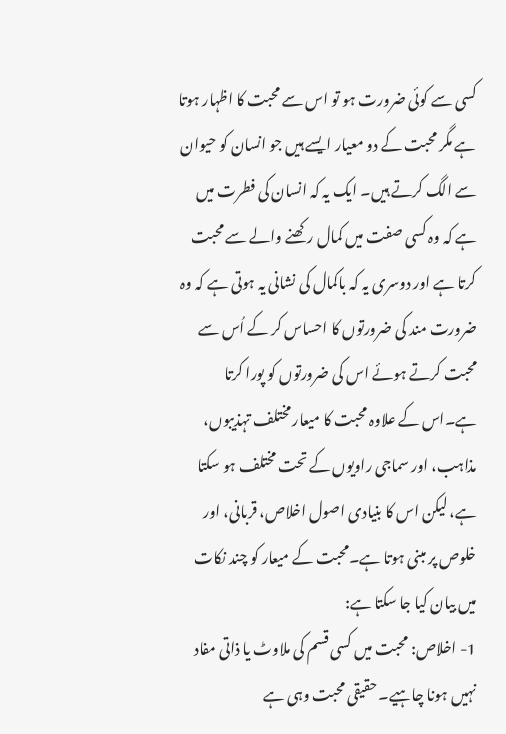کسی سے کوئی ضرورت ہو تو اس سے محبت کا اظہار ہوتا ہے مگر محبت کے دو معیار ایسے ہیں جو انسان کو حیوان سے الگ کرتے ہیں۔ ایک یہ کہ انسان کی فطرت میں ہے کہ وہ کسی صفت میں کمال رکھنے والے سے محبت کرتا ہے اور دوسری یہ کہ باکمال کی نشانی یہ ہوتی ہے کہ وہ ضرورت مند کی ضرورتوں کا احساس کر کے اُس سے محبت کرتے ہوئے اس کی ضرورتوں کو پورا کرتا ہے۔اس کے علاوہ محبت کا میعار مختلف تہذیبوں، مذاہب، اور سماجی راویوں کے تحت مختلف ہو سکتا ہے، لیکن اس کا بنیادی اصول اخلاص، قربانی، اور خلوص پر مبنی ہوتا ہے۔محبت کے میعار کو چند نکات میں بیان کیا جا سکتا ہے:
1- اخلاص: محبت میں کسی قسم کی ملاوٹ یا ذاتی مفاد نہیں ہونا چاہیے۔ حقیقی محبت وہی ہے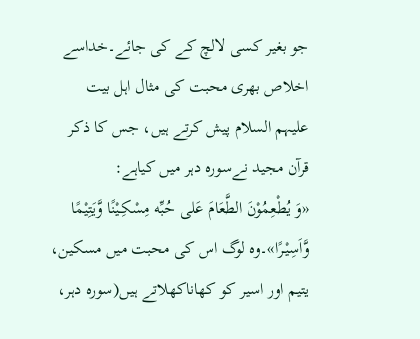جو بغیر کسی لالچ کے کی جائے۔خداسے اخلاص بھری محبت کی مثال اہل بیت علیہم السلام پیش کرتے ہیں، جس کا ذکر قرآن مجید نےسورہ دہر میں کیاہے:
«وَ يُطْعِمُوْنَ الطَّعَامَ عَلى حُبِّه مِسْكِـيْنًا وَّيَتِيْمًا وَّاَسِيْـرًا»۔وہ لوگ اس کی محبت میں مسکین، یتیم اور اسیر کو کھاناکھلاتے ہیں(سورہ دہر،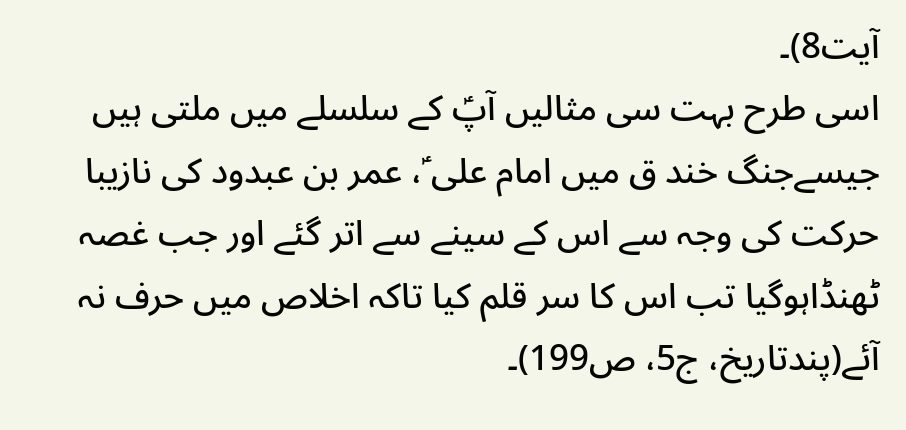آیت8)۔
اسی طرح بہت سی مثالیں آپؑ کے سلسلے میں ملتی ہیں جیسےجنگ خند ق میں امام علی ؑ، عمر بن عبدود کی نازیبا حرکت کی وجہ سے اس کے سینے سے اتر گئے اور جب غصہ ٹھنڈاہوگیا تب اس کا سر قلم کیا تاکہ اخلاص میں حرف نہ آئے(پندتاریخ، ج5، ص199)۔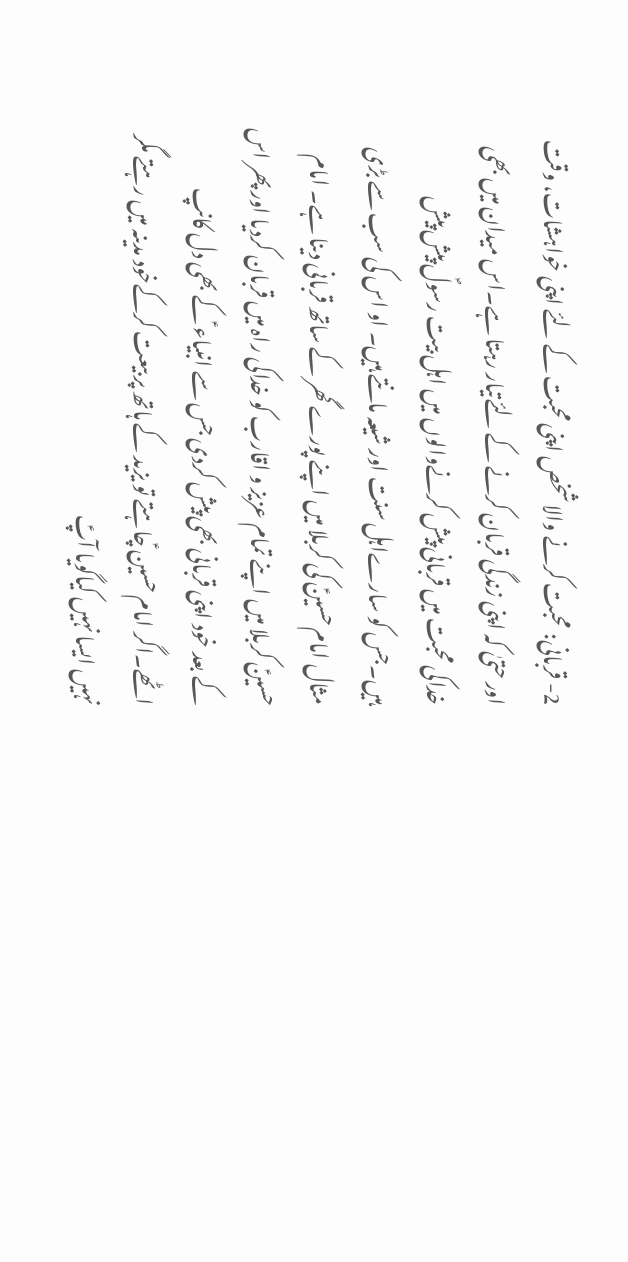2- قربانی: محبت کرنے والا شخص اپنی محبت کے لئے اپنی خواہشات، وقت اور حتیٰ کہ اپنی زندگی قربان کرنے کے لئےتیار رہتا ہے۔اس میدان میں بھی خداکی محبت میں قربانی پیش کرنےوالوں میں اہل بیت رسولؐ پیش پیش ہیں۔جس کو سارےاہل سنت اور شیعہ مانتے ہیں۔ او اس کی سب سے بڑی مثال امام حسینؑ کی کربلا میں اپنے پورے گھر کے ساتھ قربانی دینا ہے۔ امام حسینؑ کربلا میں اپنے تمام عزیز و اقارب کو خداکی راہ میں قربان کردیا اور پھر اس کے بعد خود اپنی قربانی بھی پیش کردی جس سے انبیاء ؑکے بھی دل کانپ اٹھے۔اگر امام حسین ؑچاہتے تو یزید کے ہاتھ پر بیعت کرکےخود مدینہ میں رہتے مگر نہیں ایسا نہیں کیاگویا آپؑ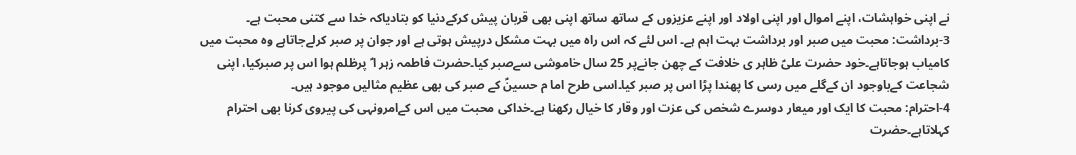نے اپنی خواہشات، اپنے اموال اور اپنی اولاد اور اپنے عزیزوں کے ساتھ ساتھ اپنی بھی قربان پیش کرکےدنیا کو بتادیاکہ خدا سے کتنی محبت ہے۔
3-برداشت: محبت میں صبر اور برداشت بہت اہم ہے۔ اس لئے کہ اس راہ میں بہت مشکل درپیش ہوتی ہے اور جوان پر صبر کرلےجاتاہے وہ محبت میں کامیاب ہوجاتاہے۔خود حضرت علیؑ ظاہر ی خلافت کے چھن جانےپر 25 سال خاموشی سےصبر کیا۔حضرت فاطمہ زہر ا ؑ پرظلم ہوا اس پر صبرکیا، اپنی شجاعت کےباوجود ان کےگلے میں رسی کا پھندا پڑا اس پر صبر کیا۔اسی طرح اما م حسینؑ کے صبر کی بھی عظیم مثالیں موجود ہیں۔
4-احترام: محبت کا ایک اور میعار دوسرے شخص کی عزت اور وقار کا خیال رکھنا ہے۔خداکی محبت میں اس کےامرونہی کی پیروی کرنا بھی احترام کہلاتاہے۔حضرت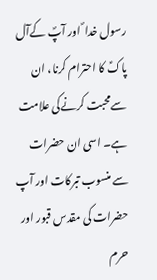رسول خدا ؐ اور آپؐ کےآل پاکؑ کا احترام کرنا، ان سےمحبت کرنےکی علامت ہے۔ اسی ان حضرات سے منسوب تبرکات اور آپ حضرات کی مقدس قبور اور حرم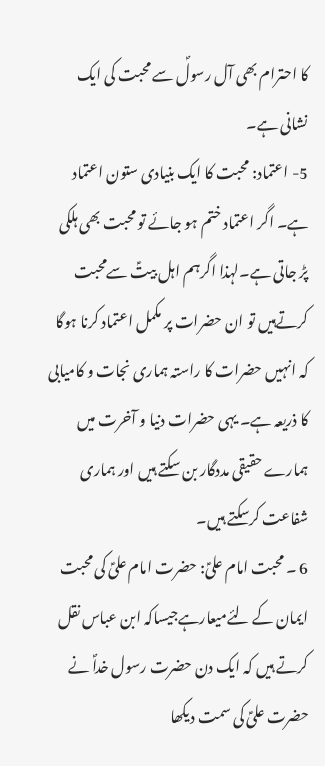کا احترام بھی آل رسولؐ سے محبت کی ایک نشانی ہے۔
5- اعتماد: محبت کا ایک بنیادی ستون اعتماد ہے۔ اگر اعتماد ختم ہو جائے تو محبت بھی ہلکی پڑ جاتی ہے۔لہذا اگرہم اہل بیتؑ سےمحبت کرتےہیں تو ان حضرات پر مکمل اعتماد کرنا ہوگا کہ انہیں حضرات کا راستہ ہماری نجات و کامیابی کا ذریعہ ہے۔ یہی حضرات دنیا و آخرت میں ہمارے حقیقی مددگار بن سکتے ہیں اور ہماری شفاعت کرسکتے ہیں۔
6 ۔ محبت امام علیؑ: حضرت امام علیؑ کی محبت ایمان کے لئےمیعارہےجیساکہ ابن عباس نقل کرتے ہیں کہ ایک دن حضرت رسول خداؐ نے حضرت علیؑ کی سمت دیکھا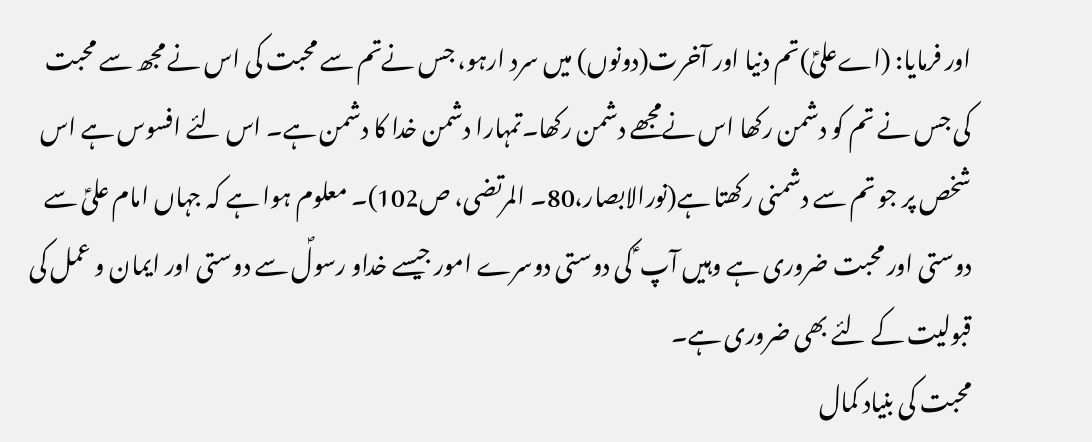اور فرمایا: (اےعلیؑ)تم دنیا اور آخرت(دونوں) میں سرد ارہو، جس نےتم سے محبت کی اس نے مجھ سے محبت کی جس نے تم کو دشمن رکھا اس نےمجھے دشمن رکھا۔تمہارا دشمن خدا کا دشمن ہے۔ اس لئے افسوس ہے اس شخص پر جو تم سے دشمنی رکھتا ہے(نورالابصار،80۔ المرتضی، ص102)۔ معلوم ہوا ہے کہ جہاں امام علیؑ سے دوستی اور محبت ضروری ہے وہیں آپ ؑ کی دوستی دوسرے امور جیسے خداو رسولؐ سے دوستی اور ایمان و عمل کی قبولیت کے لئے بھی ضروری ہے۔
محبت کی بنیاد کمال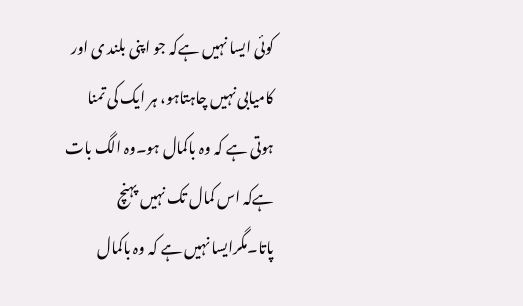کوئی ایسا نہیں ہےکہ جو اپنی بلند ی اور کامیابی نہیں چاہتاہو، ہر ایک کی تمنا ہوتی ہے کہ وہ باکمال ہو۔وہ الگ بات ہےکہ اس کمال تک نہیں پہنچ پاتا۔مگرایسا نہیں ہے کہ وہ باکمال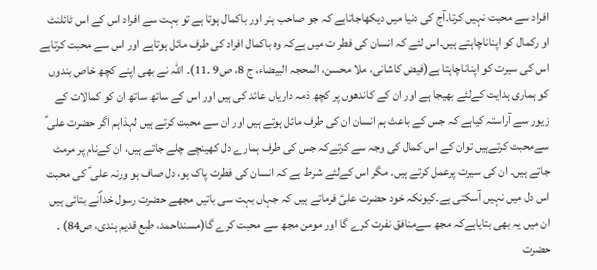افراد سے محبت نہیں کرتا۔آج کی دنیا میں دیکھاجاتاہے کہ جو صاحب ہنر اور باکمال ہوتا ہے تو بہت سے افراد اس کے اس ٹائلنٹ او رکمال کو اپناناچاہتے ہیں۔اس لئے کہ انسان کی فطر ت میں ہےکہ وہ باکمال افراد کی طرف مائل ہوتاہے اور اس سے محبت کرتاہے اس کی سیرت کو اپناناچاہتا ہے(فیض کاشانی، ملا محسن، المحجہ البیضاء، ج 8، ص9 ۔11)۔ اللہ نے بھی اپنے کچھ خاص بندوں کو ہماری ہدایت کےلئے بھیجا ہے اور ان کے کاندھوں پر کچھ ذمہ داریاں عائد کی ہیں اور اس کے ساتھ ساتھ ان کو کمالات کے زیور سے آراستہ کیاہے کہ جس کے باعث ہم انسان ان کی طرف مائل ہوتے ہیں اور ان سے محبت کرتے ہیں لہذاہم اگر حضرت علی ؑ سےمحبت کرتےہیں توان کے اس کمال کی وجہ سے کرتےکہ جس کی طرف ہمارے دل کھینچے چلے جاتے ہیں، ان کےنام پر مرمٹ جاتے ہیں۔ ان کی سیرت پرعمل کرتے ہیں۔ مگر اس کےلئے شرط ہے کہ انسان کی فطرت پاک ہو، دل صاف ہو ورنہ علی ؑ کی محبت اس دل میں نہیں آسکتی ہے۔کیونکہ خود حضرت علیؑ فرماتے ہیں کہ جہاں بہت سی باتیں مجھے حضرت رسول خداؐنے بتائی ہیں ان میں یہ بھی بتایاہےکہ مجھ سےمنافق نفرت کرے گا اور مومن مجھ سے محبت کرے گا(مسنداحمد، طبع قدیم ہندی، ص84) ۔
حضرت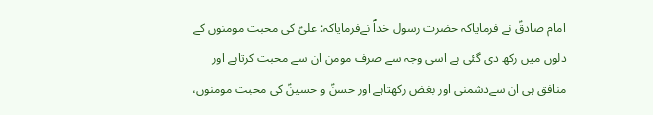امام صادقؑ نے فرمایاکہ حضرت رسول خداؐ نےفرمایاکہ: علیؑ کی محبت مومنوں کے دلوں میں رکھ دی گئی ہے اسی وجہ سے صرف مومن ان سے محبت کرتاہے اور منافق ہی ان سےدشمنی اور بغض رکھتاہے اور حسنؑ و حسینؑ کی محبت مومنوں،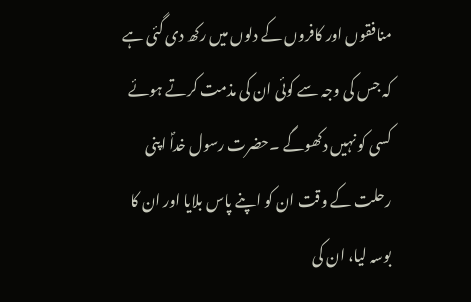منافقوں اور کافروں کے دلوں میں رکھ دی گئی ہے کہ جس کی وجہ سے کوئی ان کی مذمت کرتے ہوئے کسی کو نہیں دکھوگے ۔حضرت رسول خداؐ اپنی رحلت کے وقت ان کو اپنے پاس بلایا اور ان کا بوسہ لیا، ان کی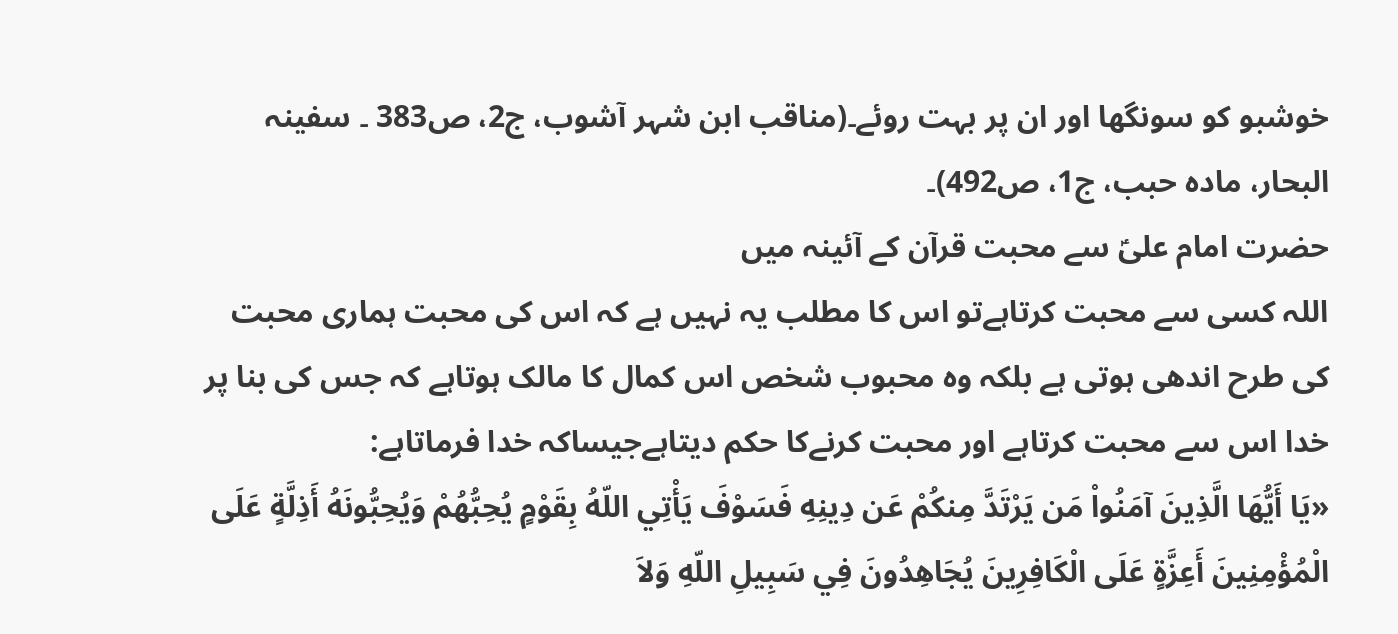خوشبو کو سونگھا اور ان پر بہت روئے۔(مناقب ابن شہر آشوب، ج2، ص383 ۔ سفینہ البحار، مادہ حبب، ج1، ص492)۔
حضرت امام علیؑ سے محبت قرآن کے آئینہ میں
اللہ کسی سے محبت کرتاہےتو اس کا مطلب یہ نہیں ہے کہ اس کی محبت ہماری محبت کی طرح اندھی ہوتی ہے بلکہ وہ محبوب شخص اس کمال کا مالک ہوتاہے کہ جس کی بنا پر خدا اس سے محبت کرتاہے اور محبت کرنےکا حکم دیتاہےجیساکہ خدا فرماتاہے:
«يَا أَيُّهَا الَّذِينَ آمَنُواْ مَن يَرْتَدَّ مِنكُمْ عَن دِينِهِ فَسَوْفَ يَأْتِي اللّهُ بِقَوْمٍ يُحِبُّهُمْ وَيُحِبُّونَهُ أَذِلَّةٍ عَلَى الْمُؤْمِنِينَ أَعِزَّةٍ عَلَى الْكَافِرِينَ يُجَاهِدُونَ فِي سَبِيلِ اللّهِ وَلاَ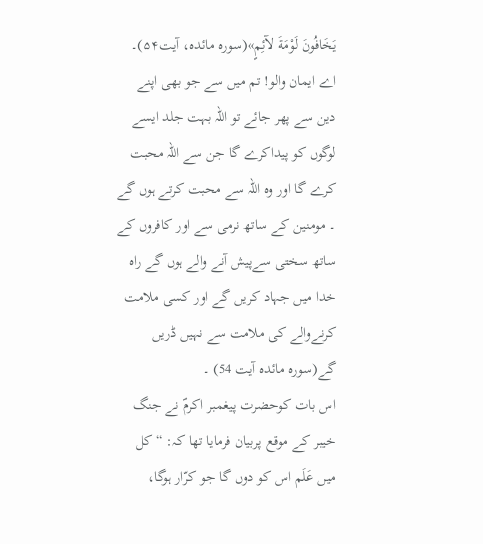يَخَافُونَ لَوْمَةَ لآئِمٍ»(سورہ مائدہ، آیت۵۴)۔
اے ایمان والو! تم میں سے جو بھی اپنے دین سے پھر جائے تو اللہ بہت جلد ایسے لوگوں کو پیداکرے گا جن سے اللہ محبت کرے گا اور وہ اللہ سے محبت کرتے ہوں گے ۔ مومنین کے ساتھ نرمی سے اور کافروں کے ساتھ سختی سےپیش آنے والے ہوں گے راہ خدا میں جہاد کریں گے اور کسی ملامت کرنےوالے کی ملامت سے نہیں ڈریں گے(سورہ مائدہ آیت 54) ۔
اس بات کوحضرت پیغمبر اکرمؐ نے جنگ خیبر کے موقع پربیان فرمایا تھا کہ: “کل میں عَلَم اس کو دوں گا جو کرّار ہوگا،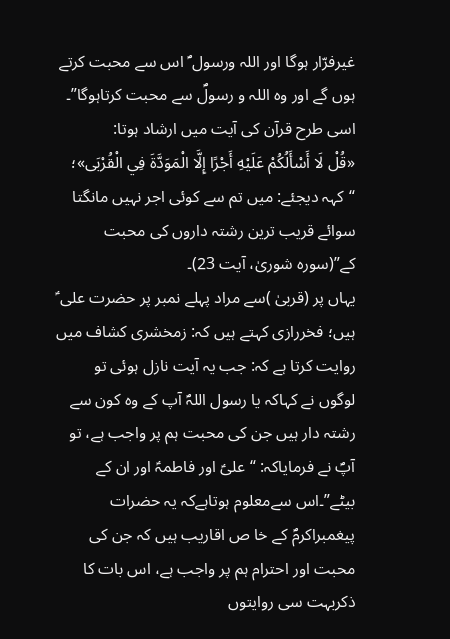غیرفرّار ہوگا اور اللہ ورسول ؐ اس سے محبت کرتے ہوں گے اور وہ اللہ و رسولؐ سے محبت کرتاہوگا”۔
اسی طرح قرآن کی آیت میں ارشاد ہوتا:
«قُلْ لَا أَسْأَلُكُمْ عَلَيْهِ أَجْرًا إِلَّا الْمَوَدَّةَ فِي الْقُرْبَى»؛
“کہہ دیجئے: میں تم سے کوئی اجر نہیں مانگتا سوائے قریب ترین رشتہ داروں کی محبت کے”(سورہ شوریٰ، آیت 23)۔
یہاں پر (قربیٰ )سے مراد پہلے نمبر پر حضرت علی ؑ ہیں؛ فخررازی کہتے ہیں کہ: زمخشری کشاف میں روایت کرتا ہے کہ: جب یہ آیت نازل ہوئی تو لوگوں نے کہاکہ یا رسول اللہؐ آپ کے وہ کون سے رشتہ دار ہیں جن کی محبت ہم پر واجب ہے، تو آپؐ نے فرمایاکہ: “علیؑ اور فاطمہؑ اور ان کے بیٹے”۔اس سےمعلوم ہوتاہےکہ یہ حضرات پیغمبراکرمؐ کے خا ص اقاریب ہیں کہ جن کی محبت اور احترام ہم پر واجب ہے، اس بات کا ذکربہت سی روایتوں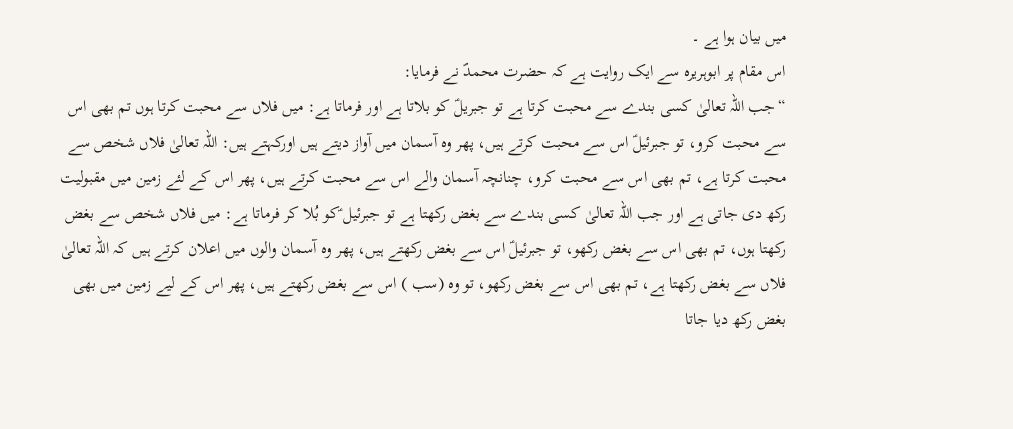میں بیان ہوا ہے ۔
اس مقام پر ابوہریرہ سے ایک روایت ہے کہ حضرت محمدؐ نے فرمایا:
“جب اللہ تعالیٰ کسی بندے سے محبت کرتا ہے تو جبریلؑ کو بلاتا ہے اور فرماتا ہے: میں فلاں سے محبت کرتا ہوں تم بھی اس سے محبت کرو، تو جبرئیلؑ اس سے محبت کرتے ہیں، پھر وہ آسمان میں آواز دیتے ہیں اورکہتے ہیں: اللہ تعالیٰ فلاں شخص سے محبت کرتا ہے، تم بھی اس سے محبت کرو، چنانچہ آسمان والے اس سے محبت کرتے ہیں، پھر اس کے لئے زمین میں مقبولیت رکھ دی جاتی ہے اور جب اللہ تعالیٰ کسی بندے سے بغض رکھتا ہے تو جبرئیل ؑکو بُلا کر فرماتا ہے: میں فلاں شخص سے بغض رکھتا ہوں، تم بھی اس سے بغض رکھو، تو جبرئیلؑ اس سے بغض رکھتے ہیں، پھر وہ آسمان والوں میں اعلان کرتے ہیں کہ اللہ تعالیٰ فلاں سے بغض رکھتا ہے، تم بھی اس سے بغض رکھو، تو وہ (سب ) اس سے بغض رکھتے ہیں، پھر اس کے لیے زمین میں بھی بغض رکھ دیا جاتا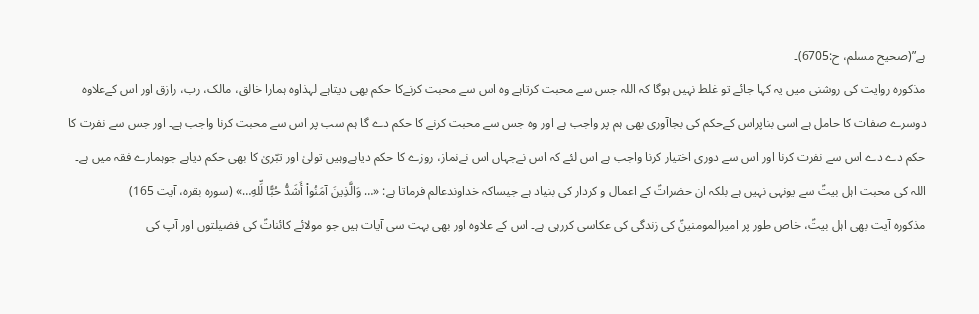ہے”(صحیح مسلم، ح:6705)۔
مذکورہ روایت کی روشنی میں یہ کہا جائے تو غلط نہیں ہوگا کہ اللہ جس سے محبت کرتاہے وہ اس سے محبت کرنےکا حکم بھی دیتاہے لہذاوہ ہمارا خالق، مالک، رب، رازق اور اس کےعلاوہ دوسرے صفات کا حامل ہے اسی بناپراس کےحکم کی بجاآوری بھی ہم پر واجب ہے اور وہ جس سے محبت کرنے کا حکم دے گا ہم سب پر اس سے محبت کرنا واجب ہے۔ اور جس سے نفرت کا حکم دے دے اس سے نفرت کرنا اور اس سے دوری اختیار کرنا واجب ہے اس لئے کہ اس نےجہاں اس نےنماز، روزے کا حکم دیاہےوہیں تولیٰ اور تبّریٰ کا بھی حکم دیاہے جوہمارے فقہ میں ہے۔
اللہ کی محبت اہل بیتؑ سے یونہی نہیں ہے بلکہ ان حضراتؑ کے اعمال و کردار کی بنیاد ہے جیساکہ خداوندعالم فرماتا ہے: «… وَالَّذِينَ آمَنُواْ أَشَدُّ حُبًّا لِّلهِ…» (سورہ بقرہ، آیت 165)
مذکورہ آیت بھی اہل بیتؑ، خاص طور پر امیرالمومنینؑ کی زندگی کی عکاسی کررہی ہے۔ اس کے علاوہ اور بھی بہت سی آیات ہیں جو مولائے کائناتؑ کی فضیلتوں اور آپ کی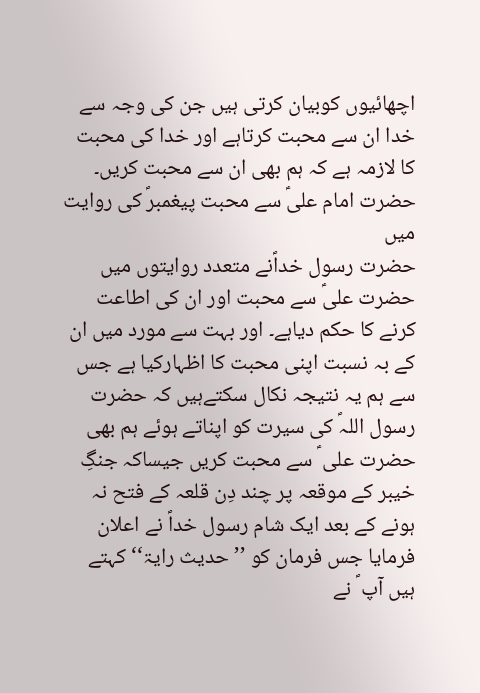اچھائیوں کوبیان کرتی ہیں جن کی وجہ سے خدا ان سے محبت کرتاہے اور خدا کی محبت کا لازمہ ہے کہ ہم بھی ان سے محبت کریں۔
حضرت امام علیؑ سے محبت پیغمبرؐ کی روایت میں
حضرت رسول خداؐنے متعدد روایتوں میں حضرت علیؑ سے محبت اور ان کی اطاعت کرنے کا حکم دیاہے۔ اور بہت سے مورد میں ان کے بہ نسبت اپنی محبت کا اظہارکیا ہے جس سے ہم یہ نتیجہ نکال سکتےہیں کہ حضرت رسول اللہؐ کی سیرت کو اپناتے ہوئے ہم بھی حضرت علی ؑ سے محبت کریں جیساکہ جنگِ خیبر کے موقعہ پر چند دِن قلعہ کے فتح نہ ہونے کے بعد ایک شام رسول خداؐ نے اعلان فرمایا جس فرمان کو ’’حدیث رایۃ‘‘ کہتے ہیں آپ ؐ نے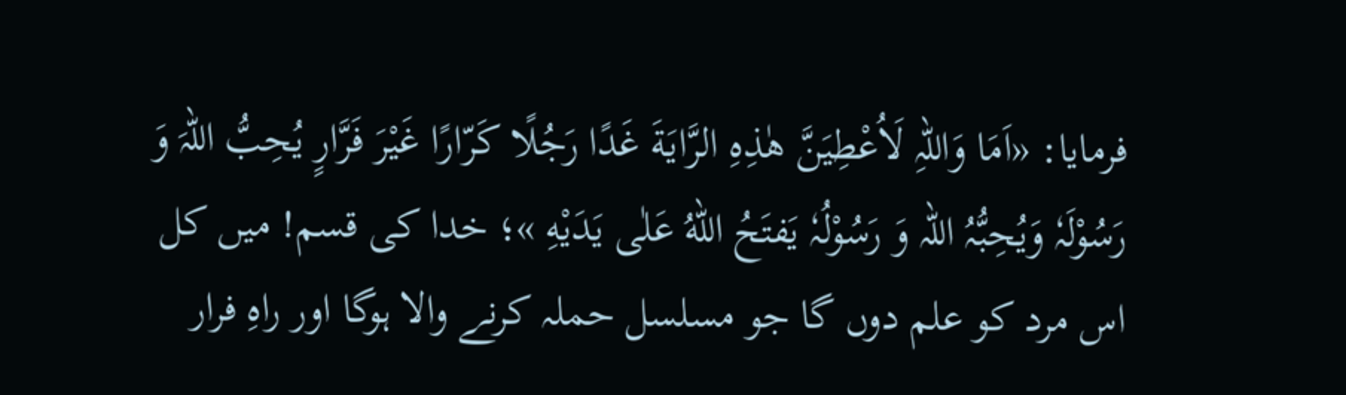فرمایا: «اَمَا وَاللہِ لَاُعْطِيَنَّ هٰذِهِ الرَّايَةَ غَدًا رَجُلًا کَرّارًا غَیْرَ فَرَّارٍ یُحِبُّ اللہَ وَ رَسُوْلَہٗ وَیُحِبُّہُ اللہ وَ رَسُوْلُہٗ يَفتَحُ اللهُ عَلٰى يَدَيْهِ »؛ خدا کی قسم! میں کل اس مرد کو علم دوں گا جو مسلسل حملہ کرنے والا ہوگا اور راہِ فرار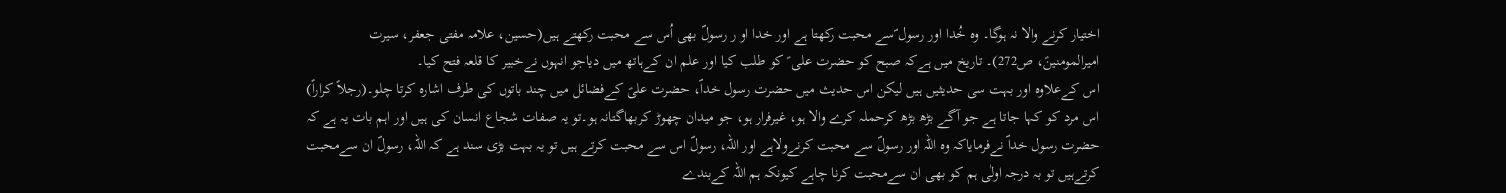اختیار کرنے والا نہ ہوگا۔ وہ خُدا اور رسول ؐسے محبت رکھتا ہے اور خدا او ر رسولؐ بھی اُس سے محبت رکھتے ہیں(حسین، علامہ مفتی جعفر، سیرت امیرالمومنینؑ، ص272)۔ تاریخ میں ہےکہ صبح کو حضرت علی ؑ کو طلب کیا اور علم ان کےہاتھ میں دیاجو انہوں نےخبیر کا قلعہ فتح کیا۔
اس کےعلاوہ اور بہت سی حدیثیں ہیں لیکن اس حدیث میں حضرت رسول خداؐ، حضرت علیؑ کےفضائل میں چند باتوں کی طرف اشارہ کرتا چلو۔(رجلاً کراراً) اس مرد کو کہا جاتا ہے جو آگے بڑھ بڑھ کرحملہ کرے والا ہو، غیرفرار ہو، جو میدان چھوڑ کربھاگتانہ ہو۔تو یہ صفات شجاع انسان کی ہیں اور اہم بات یہ ہے کہ حضرت رسول خداؐ نےفرمایاکہ وہ اللہ اور رسولؐ سے محبت کرنےولاہے اور اللہ، رسولؐ اس سے محبت کرتے ہیں تو یہ بہت بڑی سند ہے کہ اللہ، رسولؐ ان سےمحبت کرتےہیں تو بہ درجہ اولٰی ہم کو بھی ان سےمحبت کرنا چاہے کیونکہ ہم اللہ کےبندے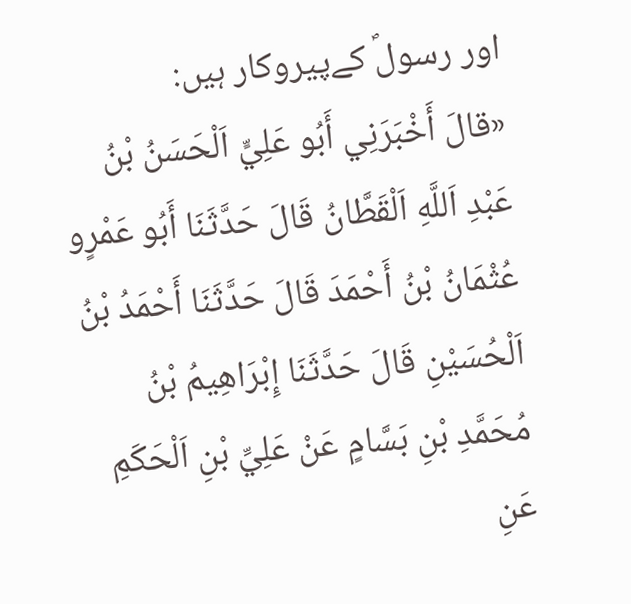اور رسولؐ کےپیروکار ہیں:
«قالَ أَخْبَرَنِي أَبُو عَلِيٍّ اَلْحَسَنُ بْنُ عَبْدِ اَللَّهِ اَلْقَطَّانُ قَالَ حَدَّثَنَا أَبُو عَمْرٍو عُثْمَانُ بْنُ أَحْمَدَ قَالَ حَدَّثَنَا أَحْمَدُ بْنُ اَلْحُسَيْنِ قَالَ حَدَّثَنَا إِبْرَاهِيمُ بْنُ مُحَمَّدِ بْنِ بَسَّامٍ عَنْ عَلِيِّ بْنِ اَلْحَكَمِ عَنِ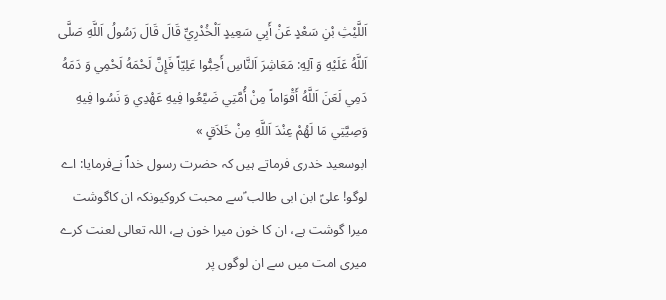اَللَّيْثِ بْنِ سَعْدٍ عَنْ أَبِي سَعِيدٍ اَلْخُدْرِيِّ قَالَ قَالَ رَسُولُ اَللَّهِ صَلَّى اَللَّهُ عَلَيْهِ وَ آلِهِ: مَعَاشِرَ اَلنَّاسِ أَحِبُّوا عَلِيّاً فَإِنَّ لَحْمَهُ لَحْمِي وَ دَمَهُ دَمِي لَعَنَ اَللَّهُ أَقْوَاماً مِنْ أُمَّتِي ضَيَّعُوا فِيهِ عَهْدِي وَ نَسُوا فِيهِ وَصِيَّتِي مَا لَهُمْ عِنْدَ اَللَّهِ مِنْ خَلاَقٍ »
ابوسعید خدری فرماتے ہیں کہ حضرت رسول خداؐ نےفرمایا: اے لوگو! علیؑ ابن ابی طالب ؑسے محبت کروکیونکہ ان کاگوشت میرا گوشت ہے، ان کا خون میرا خون ہے، اللہ تعالی لعنت کرے میری امت میں سے ان لوگوں پر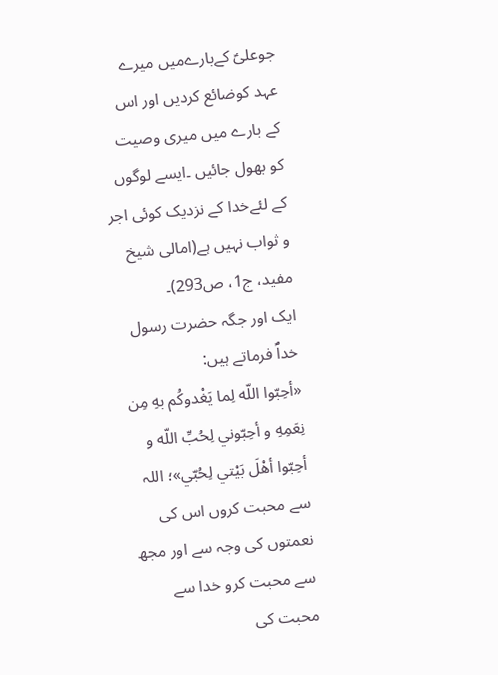جوعلیؑ کےبارےمیں میرے عہد کوضائع کردیں اور اس کے بارے میں میری وصیت کو بھول جائیں ۔ایسے لوگوں کے لئےخدا کے نزدیک کوئی اجر و ثواب نہیں ہے(امالی شیخ مفید، ج1، ص293)۔
ایک اور جگہ حضرت رسول خداؐ فرماتے ہیں:
«أحِبّوا اللّه لِما يَغْدوكُم بهِ مِن نِعَمِهِ و أحِبّوني لِحُبِّ اللّه و أحِبّوا أهْلَ بَيْتي لِحُبّي»؛ اللہ سے محبت کروں اس کی نعمتوں کی وجہ سے اور مجھ سے محبت کرو خدا سے محبت کی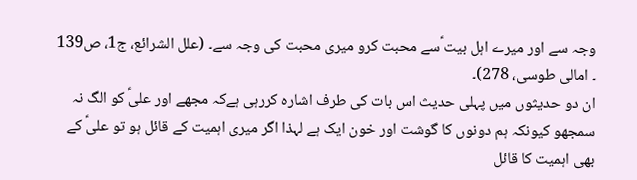وجہ سے اور میرے اہل بیت ؑسے محبت کرو میری محبت کی وجہ سے۔ (علل الشرائع، ج1، ص139 ۔ امالی طوسی، 278)۔
ان دو حدیثوں میں پہلی حدیث اس بات کی طرف اشارہ کررہی ہےکہ مجھے اور علیؑ کو الگ نہ سمجھو کیونکہ ہم دونوں کا گوشت اور خون ایک ہے لہذا اگر میری اہمیت کے قائل ہو تو علیؑ کے بھی اہمیت کا قائل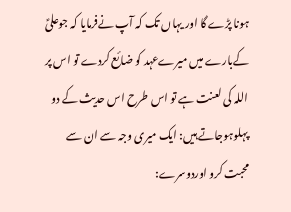ہونا پڑے گا اور یہاں تک کہ آپ نےفرمایا کہ جوعلیؑ کےبارے میں میرےعہد کو ضائع کردے تو اس پر اللہ کی لعنت ہے تو اس طرح اس حدیث کے دو پہلوہوجاتے ہیں: ایک میری وجہ سے ان سے محبت کرو اوردوسرے: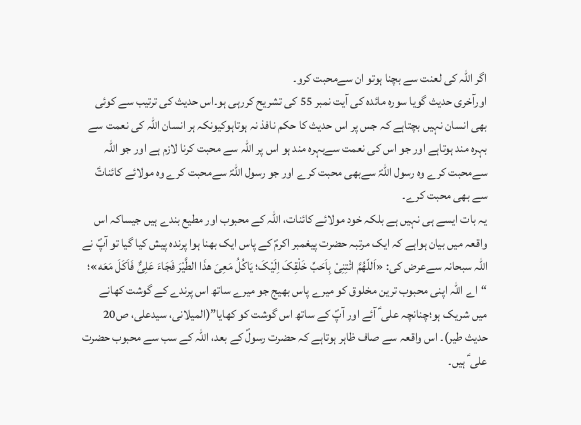اگر اللہ کی لعنت سے بچنا ہوتو ان سےمحبت کرو۔
اورآخری حدیث گویا سورہ مائدہ کی آیت نمبر 55 کی تشریح کررہی ہو۔اس حدیث کی ترتیب سے کوئی بھی انسان نہیں بچتاہے کہ جس پر اس حدیث کا حکم نافذ نہ ہوتاہوکیونکہ ہر انسان اللہ کی نعمت سے بہرہ مند ہوتاہے اور جو اس کی نعمت سےبہرہ مند ہو اس پر اللہ سے محبت کرنا لازم ہے اور جو اللہ سےمحبت کرے وہ رسول اللہؐ سےبھی محبت کرے اور جو رسول اللہؐ سےمحبت کرے وہ مولائے کائناتؑ سے بھی محبت کرے۔
یہ بات ایسے ہی نہیں ہے بلکہ خود مولائے کائنات، اللہ کے محبوب اور مطیع بندے ہیں جیساکہ اس واقعہ میں بیان ہواہے کہ ایک مرتبہ حضرت پیغمبر اکرمؐ کے پاس ایک بھنا ہوا پرندہ پیش کیا گیا تو آپؐ نے اللہ سبحانہ سےعرض کی: «اَللّهُمَّ ائْتِنِیْ بِاَحَبِّ خَلْقِکَ اِلَیْکَ؛ یَاکُلُ مَعِیَ هذَا الطَّیْرَ فَجَاءَ عَلِیٌّ فَاَکَلَ مَعَه»؛ “اے اللہ اپنی محبوب ترین مخلوق کو میرے پاس بھیج جو میرے ساتھ اس پرندے کے گوشت کھانے میں شریک ہو؛چنانچہ علی ؑ آئے اور آپؐ کے ساتھ اس گوشت کو کھایا”(المیلانی، سیدعلی، ص20 حدیث طیر)۔ اس واقعہ سے صاف ظاہر ہوتاہے کہ حضرت رسولؐ کے بعد، اللہ کے سب سے محبوب حضرت علی ؑ ہیں۔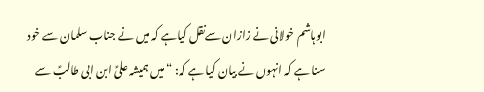ابوہاشم خولانی نے زازان سےنقل کیاہے کہ میں نے جناب سلمان سے خود سنا ہے کہ انہوں نے بیان کیا ہے کہ: “میں ہمیشہ علیؑ ابن ابی طالبؑ سے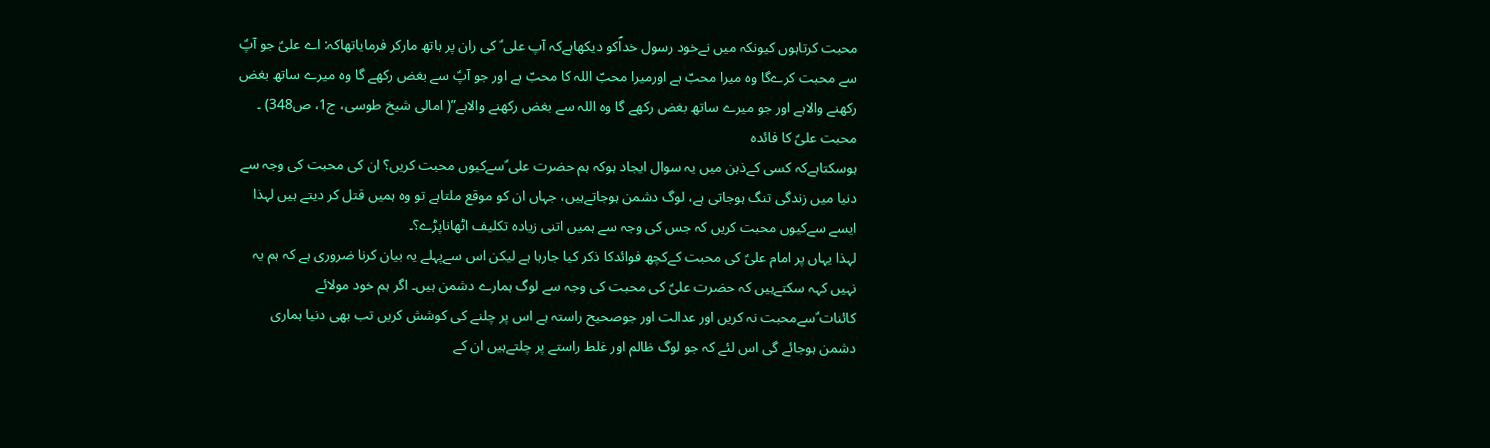محبت کرتاہوں کیونکہ میں نےخود رسول خداؐکو دیکھاہےکہ آپ علی ؑ کی ران پر ہاتھ مارکر فرمایاتھاکہ: اے علیؑ جو آپؑ سے محبت کرےگا وہ میرا محبّ ہے اورمیرا محبّ اللہ کا محبّ ہے اور جو آپؑ سے بغض رکھے گا وہ میرے ساتھ بغض رکھنے والاہے اور جو میرے ساتھ بغض رکھے گا وہ اللہ سے بغض رکھنے والاہے”( امالی شیخ طوسی، ج1، ص348) ۔
محبت علیؑ کا فائدہ
ہوسکتاہےکہ کسی کےذہن میں یہ سوال ایجاد ہوکہ ہم حضرت علی ؑسےکیوں محبت کریں؟ ان کی محبت کی وجہ سے دنیا میں زندگی تنگ ہوجاتی ہے، لوگ دشمن ہوجاتےہیں، جہاں ان کو موقع ملتاہے تو وہ ہمیں قتل کر دیتے ہیں لہذا ایسے سےکیوں محبت کریں کہ جس کی وجہ سے ہمیں اتنی زیادہ تکلیف اٹھاناپڑے؟۔
لہذا یہاں پر امام علیؑ کی محبت کےکچھ فوائدکا ذکر کیا جارہا ہے لیکن اس سےپہلے یہ بیان کرنا ضروری ہے کہ ہم یہ نہیں کہہ سکتےہیں کہ حضرت علیؑ کی محبت کی وجہ سے لوگ ہمارے دشمن ہیں۔ اگر ہم خود مولائے کائنات ؑسےمحبت نہ کریں اور عدالت اور جوصحیح راستہ ہے اس پر چلنے کی کوشش کریں تب بھی دنیا ہماری دشمن ہوجائے گی اس لئے کہ جو لوگ ظالم اور غلط راستے پر چلتےہیں ان کے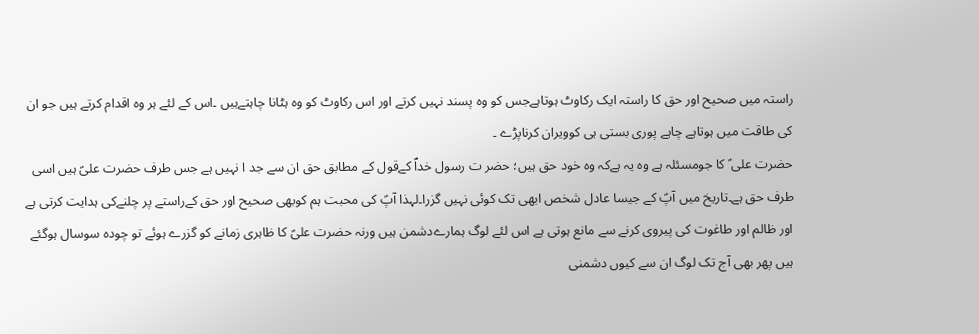راستہ میں صحیح اور حق کا راستہ ایک رکاوٹ ہوتاہےجس کو وہ پسند نہیں کرتے اور اس رکاوٹ کو وہ ہٹانا چاہتےہیں ۔اس کے لئے ہر وہ اقدام کرتے ہیں جو ان کی طاقت میں ہوتاہے چاہے پوری بستی ہی کوویران کرناپڑے ۔
حضرت علی ؑ کا جومسئلہ ہے وہ یہ ہےکہ وہ خود حق ہیں؛ حضر ت رسول خداؐ کےقول کے مطابق حق ان سے جد ا نہیں ہے جس طرف حضرت علیؑ ہیں اسی طرف حق ہے۔تاریخ میں آپؑ کے جیسا عادل شخص ابھی تک کوئی نہیں گزرا۔لہذا آپؑ کی محبت ہم کوبھی صحیح اور حق کےراستے پر چلنےکی ہدایت کرتی ہے اور ظالم اور طاغوت کی پیروی کرنے سے مانع ہوتی ہے اس لئے لوگ ہمارےدشمن ہیں ورنہ حضرت علیؑ کا ظاہری زمانے کو گزرے ہوئے تو چودہ سوسال ہوگئے ہیں پھر بھی آج تک لوگ ان سے کیوں دشمنی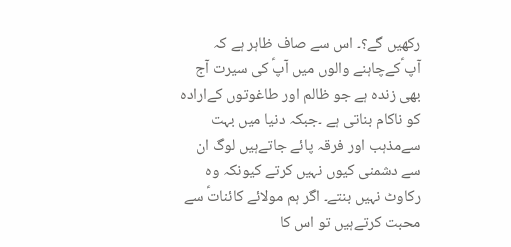رکھیں گے؟۔ اس سے صاف ظاہر ہے کہ آپ ؑکےچاہنے والوں میں آپؑ کی سیرت آج بھی زندہ ہے جو ظالم اور طاغوتوں کےارادہ کو ناکام بناتی ہے ۔جبکہ دنیا میں بہت سےمذہب اور فرقہ پائے جاتےہیں لوگ ان سے دشمنی کیوں نہیں کرتے کیونکہ وہ رکاوٹ نہیں بنتے۔ اگر ہم مولائے کائناتؑ سے محبت کرتےہیں تو اس کا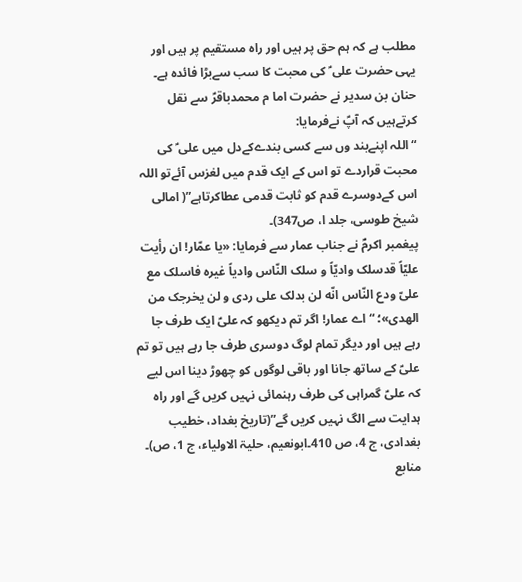مطلب ہے کہ ہم حق پر ہیں اور راہ مستقیم پر ہیں اور یہی حضرت علی ؑ کی محبت کا سب سےبڑا فائدہ ہے۔
حنان بن سدیر نے حضرت اما م محمدباقرؑ سے نقل کرتےہیں کہ آپؑ نےفرمایا:
“اللہ اپنےبند وں سے کسی بندےکےدل میں علی ؑ کی محبت قراردے تو اس کے ایک قدم میں لغزس آئےتو اللہ اس کےدوسرے قدم کو ثابت قدمی عطاکرتاہے”( امالی شیخ طوسی، جلد ا، ص347)۔
پیغمبر اکرمؐ نے جناب عمار سے فرمایا: «یا عمّار! ان رأیت علیّاً قدسلک وادیّاً و سلک النّاس وادیاً غیره فاسلک مع علیّ ودع النّاس انّه لن بدلک علی ردی و لن یخرجک من الهدی»؛ “اے عمار! اگر تم دیکھو کہ علیؑ ایک طرف جا رہے ہیں اور دیگر تمام لوگ دوسری طرف جا رہے ہیں تو تم علیؑ کے ساتھ جانا اور باقی لوگوں کو چھوڑ دینا اس لیے کہ علیؑ گمراہی کی طرف رہنمائی نہیں کریں گے اور راہ ہدایت سے الگ نہیں کریں گے”(تاریخ بغداد، خطیب بغدادی، ج 4، ص 410۔ابونعیم، حلیۃ الاولیاء، ج 1، ص)۔
منابع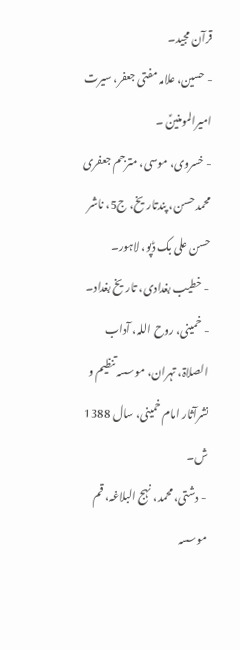قرآن مجید۔
- حسین، علامہ مفتی جعفر، سیرت امیرالمومنینؑ ۔
- خسروی، موسی، مترجم جعفری محمد حسن، پندتاریخ، ج5، ناشر حسن علی بک ڈپو، لاہور۔
- خطیب بغدادی، تاریخ بغداد۔
- خمینی، روح اللہ، آداب الصلاۃ، تہران، موسسہ تنظیم و نشرآثار امام خمینی، سال 1388 ش۔
- دشتی، محمد، نہج البلاغہ، قم موسسہ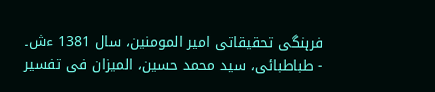فرہنگی تحقیقاتی امیر المومنین، سال 1381 ءش۔
- طباطبائی، سید محمد حسین، المیزان فی تفسیر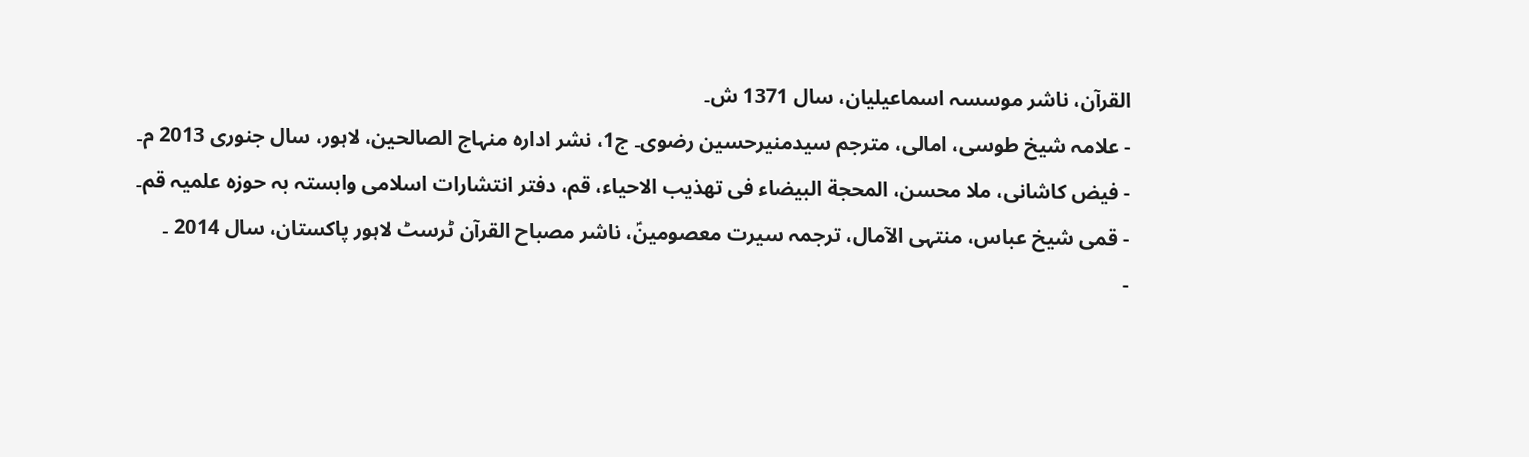القرآن، ناشر موسسہ اسماعیلیان، سال 1371 ش۔
- علامہ شیخ طوسی، امالی، مترجم سیدمنیرحسین رضوی۔ ج1، نشر ادارہ منہاج الصالحین، لاہور، سال جنوری 2013 م۔
- فیض کاشانی، ملا محسن، المحجة البیضاء فی تهذیب الاحیاء، قم، دفتر انتشارات اسلامی وابستہ بہ حوزہ علمیہ قم۔
- قمی شیخ عباس، منتہی الآمال، ترجمہ سیرت معصومینؑ، ناشر مصباح القرآن ٹرسٹ لاہور پاکستان، سال 2014 ۔
-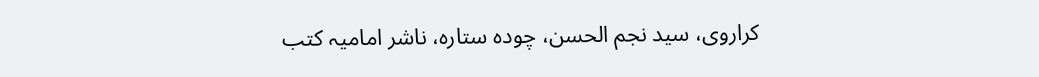کراروی، سید نجم الحسن، چودہ ستارہ، ناشر امامیہ کتب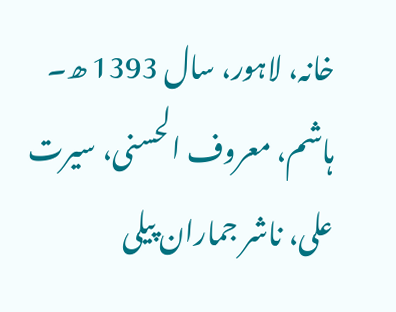خانہ، لاہور، سال 1393 ھ۔
ہاشم، معروف الحسنی، سیرت علی، ناشر جماران پیلی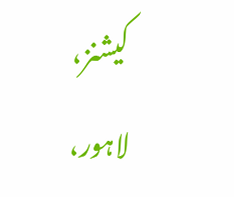کیشنز، لاہور،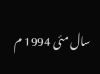سال مئی 1994 م